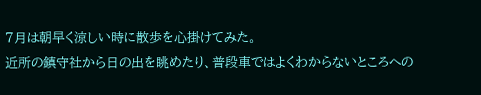7月は朝早く涼しい時に散歩を心掛けてみた。
近所の鎮守社から日の出を眺めたり、普段車ではよくわからないところへの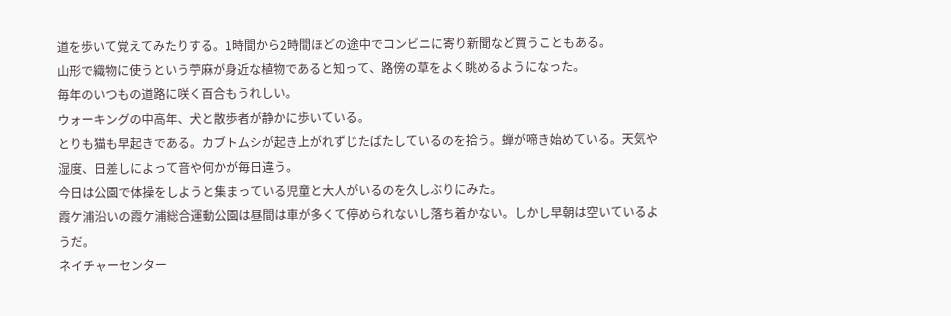道を歩いて覚えてみたりする。1時間から2時間ほどの途中でコンビニに寄り新聞など買うこともある。
山形で織物に使うという苧麻が身近な植物であると知って、路傍の草をよく眺めるようになった。
毎年のいつもの道路に咲く百合もうれしい。
ウォーキングの中高年、犬と散歩者が静かに歩いている。
とりも猫も早起きである。カブトムシが起き上がれずじたばたしているのを拾う。蝉が啼き始めている。天気や湿度、日差しによって音や何かが毎日違う。
今日は公園で体操をしようと集まっている児童と大人がいるのを久しぶりにみた。
霞ケ浦沿いの霞ケ浦総合運動公園は昼間は車が多くて停められないし落ち着かない。しかし早朝は空いているようだ。
ネイチャーセンター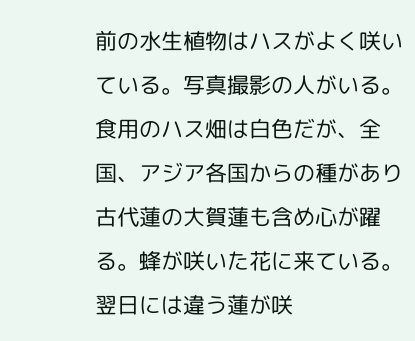前の水生植物はハスがよく咲いている。写真撮影の人がいる。食用のハス畑は白色だが、全国、アジア各国からの種があり古代蓮の大賀蓮も含め心が躍る。蜂が咲いた花に来ている。翌日には違う蓮が咲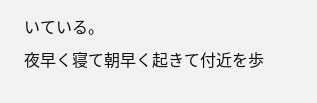いている。
夜早く寝て朝早く起きて付近を歩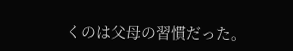くのは父母の習慣だった。